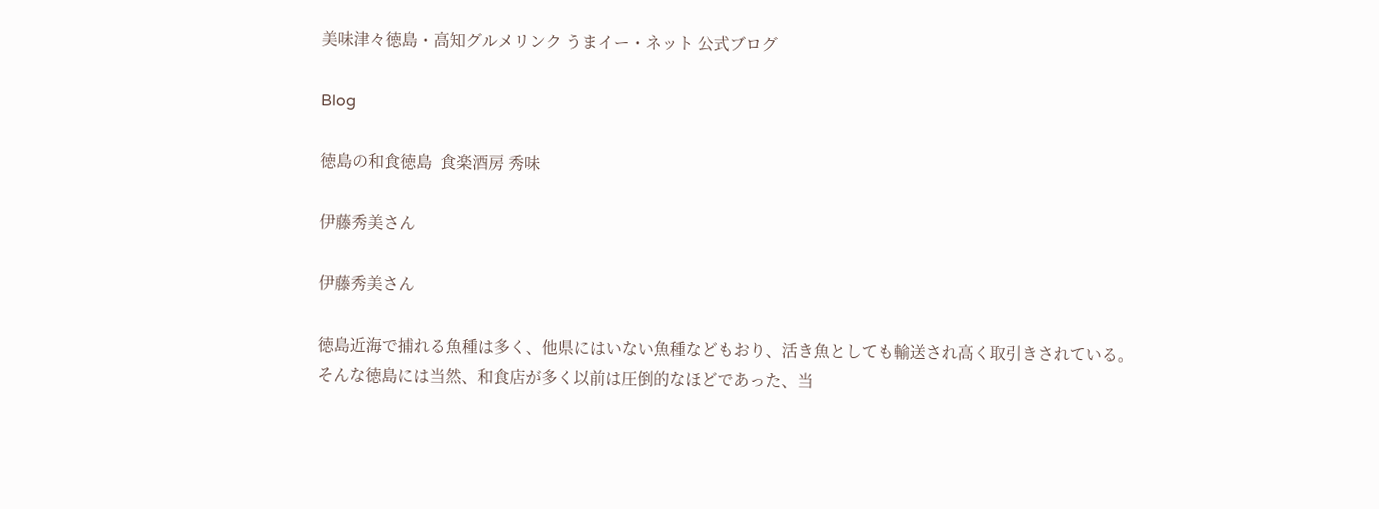美味津々徳島・高知グルメリンク うまイー・ネット 公式ブログ

Blog

徳島の和食徳島  食楽酒房 秀味

伊藤秀美さん

伊藤秀美さん

徳島近海で捕れる魚種は多く、他県にはいない魚種などもおり、活き魚としても輸送され高く取引きされている。
そんな徳島には当然、和食店が多く以前は圧倒的なほどであった、当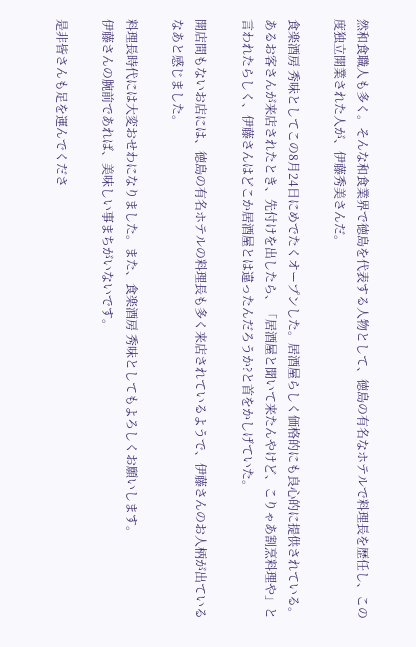然和食職人も多く。そんな和食業界で徳島を代表する人物として、徳島の有名なホテルで料理長を歴任し、この度独立開業された人が、伊藤秀美さんだ。

食楽酒房 秀味としてこの8月24日にめでたくオープンした。居酒屋らしく価格的にも良心的に提供されている。
あるお客さんが来店されたとき、先付けを出したら、「居酒屋と聞いて来たんやけど、こりゃあ割烹料理や」と言われたらしく、伊藤さんはどこか居酒屋とは違ったんだろうか?と首をかしげていた。

開店間もないお店には、徳島の有名ホテルの料理長も多く来店されているようで、伊藤さんのお人柄が出ているなあと感じました。

料理長時代には大変おせわになりました。また、食楽酒房 秀味としてもよろしくお願いします。
伊藤さんの腕前であれば、美味しい事まちがいないです。

是非皆さんも足を運んでくださ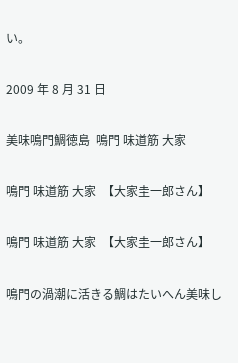い。

2009 年 8 月 31 日

美味鳴門鯛徳島  鳴門 味道筋 大家

鳴門 味道筋 大家  【大家圭一郎さん】

鳴門 味道筋 大家  【大家圭一郎さん】

鳴門の渦潮に活きる鯛はたいへん美味し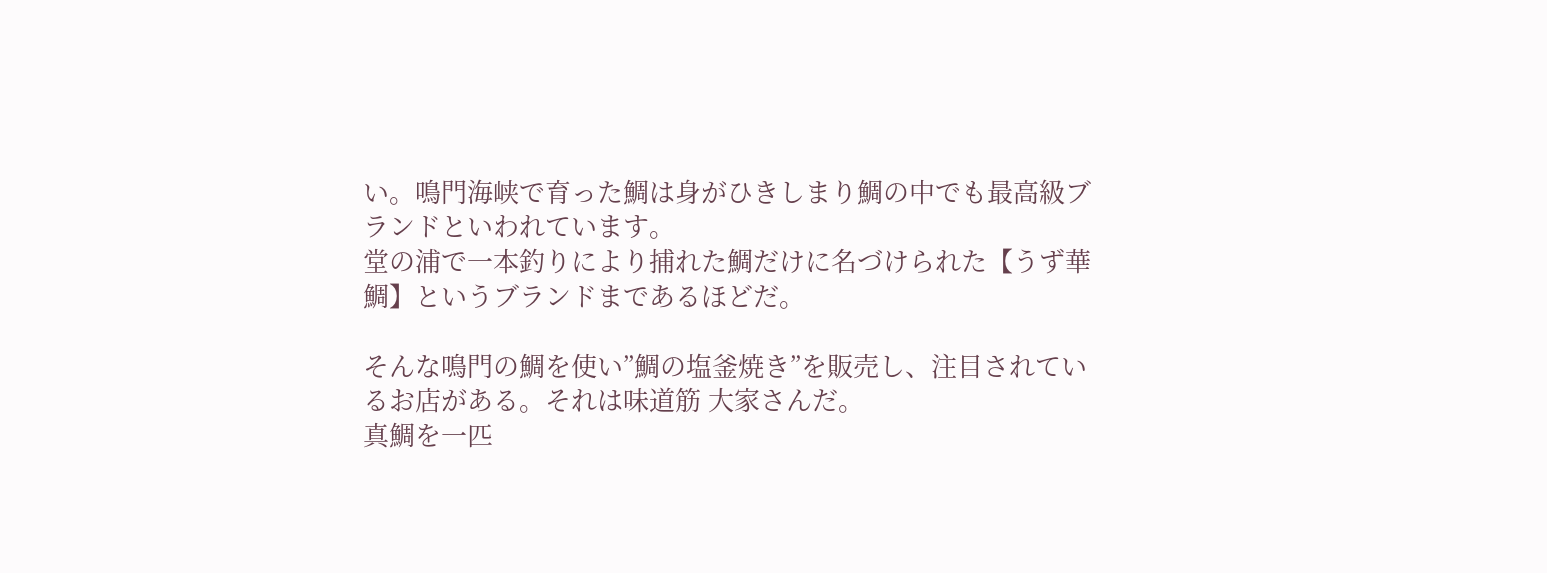い。鳴門海峡で育った鯛は身がひきしまり鯛の中でも最高級ブランドといわれています。
堂の浦で一本釣りにより捕れた鯛だけに名づけられた【うず華鯛】というブランドまであるほどだ。

そんな鳴門の鯛を使い”鯛の塩釜焼き”を販売し、注目されているお店がある。それは味道筋 大家さんだ。
真鯛を一匹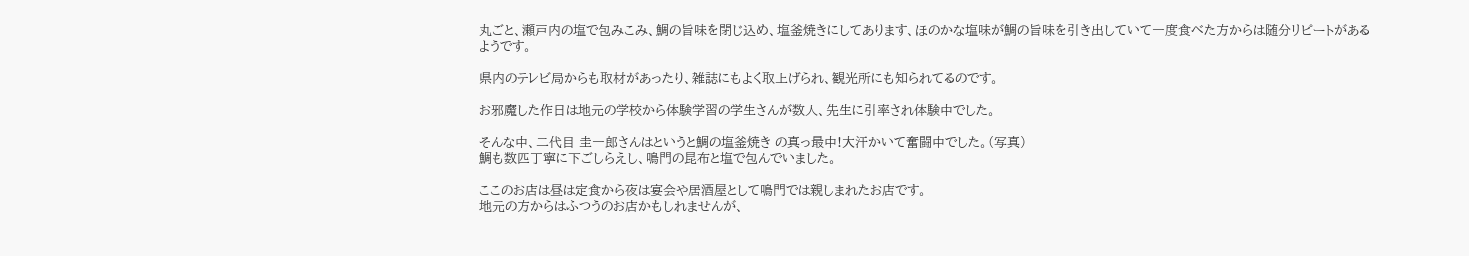丸ごと、瀬戸内の塩で包みこみ、鯛の旨味を閉じ込め、塩釜焼きにしてあります、ほのかな塩味が鯛の旨味を引き出していて一度食べた方からは随分リピートがあるようです。

県内のテレビ局からも取材があったり、雑誌にもよく取上げられ、観光所にも知られてるのです。

お邪魔した作日は地元の学校から体験学習の学生さんが数人、先生に引率され体験中でした。

そんな中、二代目 圭一郎さんはというと鯛の塩釜焼き の真っ最中!大汗かいて奮闘中でした。(写真)
鯛も数匹丁寧に下ごしらえし、鳴門の昆布と塩で包んでいました。

ここのお店は昼は定食から夜は宴会や居酒屋として鳴門では親しまれたお店です。
地元の方からはふつうのお店かもしれませんが、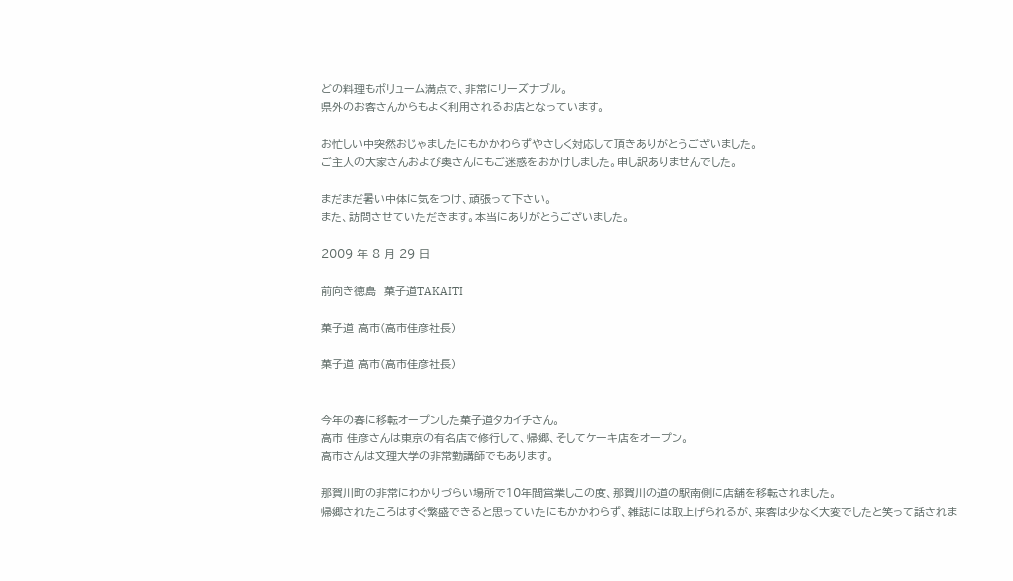どの料理もボリューム満点で、非常にリーズナブル。
県外のお客さんからもよく利用されるお店となっています。

お忙しい中突然おじゃましたにもかかわらずやさしく対応して頂きありがとうございました。
ご主人の大家さんおよび奥さんにもご迷惑をおかけしました。申し訳ありませんでした。

まだまだ暑い中体に気をつけ、頑張って下さい。
また、訪問させていただきます。本当にありがとうございました。

2009 年 8 月 29 日

前向き徳島  菓子道TAKAITI

菓子道 高市(高市佳彦社長)

菓子道 高市(高市佳彦社長)


今年の春に移転オープンした菓子道タカイチさん。
高市 佳彦さんは東京の有名店で修行して、帰郷、そしてケーキ店をオープン。
高市さんは文理大学の非常勤講師でもあります。

那賀川町の非常にわかりづらい場所で10年間営業しこの度、那賀川の道の駅南側に店舗を移転されました。
帰郷されたころはすぐ繁盛できると思っていたにもかかわらず、雑誌には取上げられるが、来客は少なく大変でしたと笑って話されま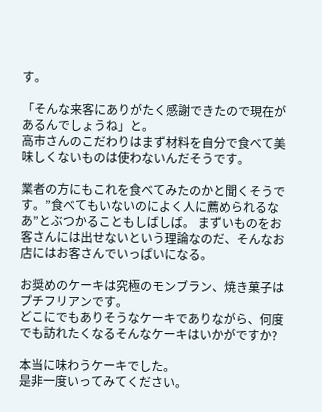す。

「そんな来客にありがたく感謝できたので現在があるんでしょうね」と。
高市さんのこだわりはまず材料を自分で食べて美味しくないものは使わないんだそうです。

業者の方にもこれを食べてみたのかと聞くそうです。”食べてもいないのによく人に薦められるなあ”とぶつかることもしばしば。 まずいものをお客さんには出せないという理論なのだ、そんなお店にはお客さんでいっぱいになる。

お奨めのケーキは究極のモンブラン、焼き菓子はプチフリアンです。
どこにでもありそうなケーキでありながら、何度でも訪れたくなるそんなケーキはいかがですか?

本当に味わうケーキでした。
是非一度いってみてください。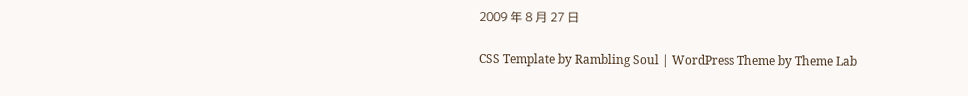2009 年 8 月 27 日

CSS Template by Rambling Soul | WordPress Theme by Theme Lab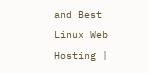and Best Linux Web Hosting |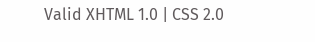Valid XHTML 1.0 | CSS 2.0